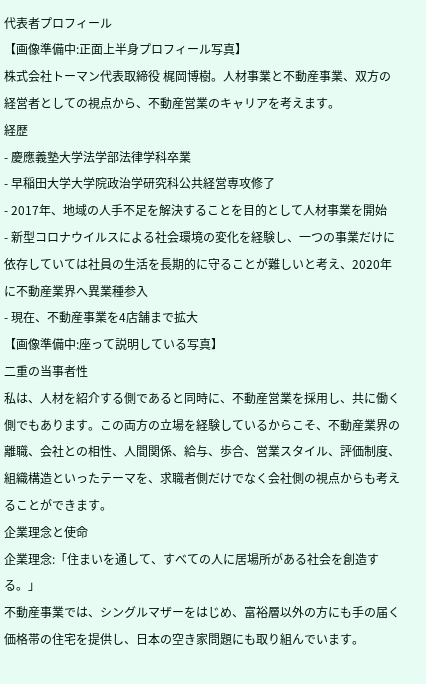代表者プロフィール
【画像準備中:正面上半身プロフィール写真】
株式会社トーマン代表取締役 梶岡博樹。人材事業と不動産事業、双方の経営者としての視点から、不動産営業のキャリアを考えます。
経歴
- 慶應義塾大学法学部法律学科卒業
- 早稲田大学大学院政治学研究科公共経営専攻修了
- 2017年、地域の人手不足を解決することを目的として人材事業を開始
- 新型コロナウイルスによる社会環境の変化を経験し、一つの事業だけに依存していては社員の生活を長期的に守ることが難しいと考え、2020年に不動産業界へ異業種参入
- 現在、不動産事業を4店舗まで拡大
【画像準備中:座って説明している写真】
二重の当事者性
私は、人材を紹介する側であると同時に、不動産営業を採用し、共に働く側でもあります。この両方の立場を経験しているからこそ、不動産業界の離職、会社との相性、人間関係、給与、歩合、営業スタイル、評価制度、組織構造といったテーマを、求職者側だけでなく会社側の視点からも考えることができます。
企業理念と使命
企業理念:「住まいを通して、すべての人に居場所がある社会を創造する。」
不動産事業では、シングルマザーをはじめ、富裕層以外の方にも手の届く価格帯の住宅を提供し、日本の空き家問題にも取り組んでいます。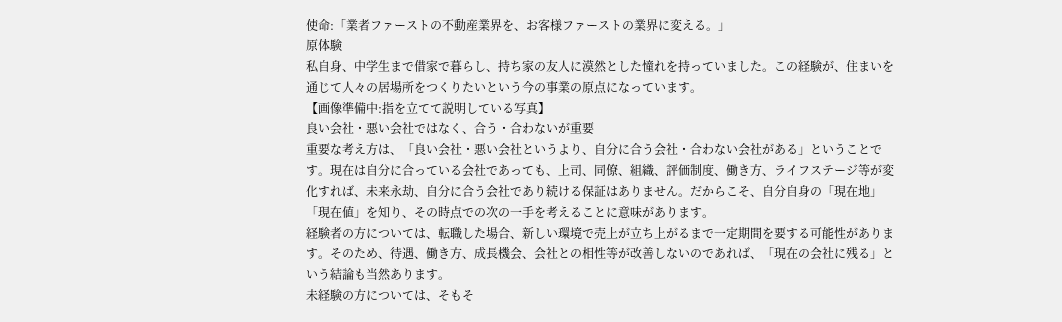使命:「業者ファーストの不動産業界を、お客様ファーストの業界に変える。」
原体験
私自身、中学生まで借家で暮らし、持ち家の友人に漠然とした憧れを持っていました。この経験が、住まいを通じて人々の居場所をつくりたいという今の事業の原点になっています。
【画像準備中:指を立てて説明している写真】
良い会社・悪い会社ではなく、合う・合わないが重要
重要な考え方は、「良い会社・悪い会社というより、自分に合う会社・合わない会社がある」ということです。現在は自分に合っている会社であっても、上司、同僚、組織、評価制度、働き方、ライフステージ等が変化すれば、未来永劫、自分に合う会社であり続ける保証はありません。だからこそ、自分自身の「現在地」「現在値」を知り、その時点での次の一手を考えることに意味があります。
経験者の方については、転職した場合、新しい環境で売上が立ち上がるまで一定期間を要する可能性があります。そのため、待遇、働き方、成長機会、会社との相性等が改善しないのであれば、「現在の会社に残る」という結論も当然あります。
未経験の方については、そもそ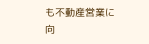も不動産営業に向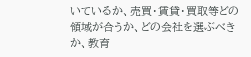いているか、売買・賃貸・買取等どの領域が合うか、どの会社を選ぶべきか、教育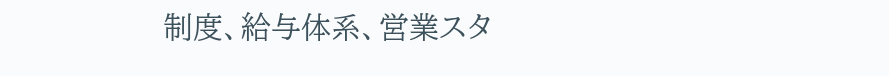制度、給与体系、営業スタ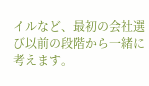イルなど、最初の会社選び以前の段階から一緒に考えます。